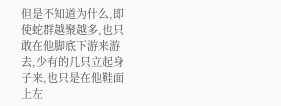但是不知道为什么,即使蛇群越聚越多,也只敢在他脚底下游来游去,少有的几只立起身子来,也只是在他鞋面上左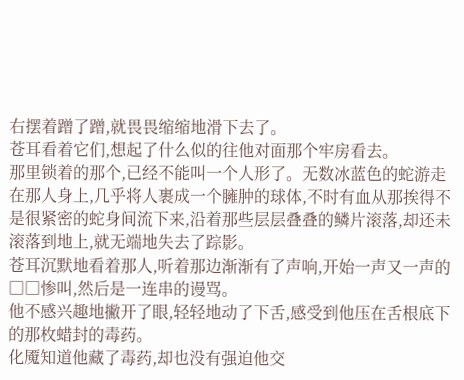右摆着蹭了蹭,就畏畏缩缩地滑下去了。
苍耳看着它们,想起了什么似的往他对面那个牢房看去。
那里锁着的那个,已经不能叫一个人形了。无数冰蓝色的蛇游走在那人身上,几乎将人裹成一个臃肿的球体,不时有血从那挨得不是很紧密的蛇身间流下来,沿着那些层层叠叠的鳞片滚落,却还未滚落到地上,就无端地失去了踪影。
苍耳沉默地看着那人,听着那边渐渐有了声响,开始一声又一声的□□惨叫,然后是一连串的谩骂。
他不感兴趣地撇开了眼,轻轻地动了下舌,感受到他压在舌根底下的那枚蜡封的毒药。
化魇知道他藏了毒药,却也没有强迫他交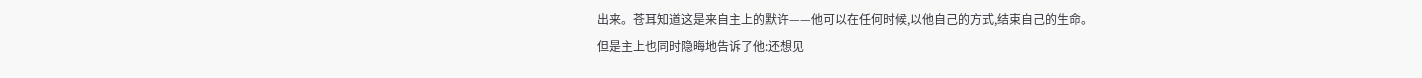出来。苍耳知道这是来自主上的默许——他可以在任何时候,以他自己的方式,结束自己的生命。
但是主上也同时隐晦地告诉了他:还想见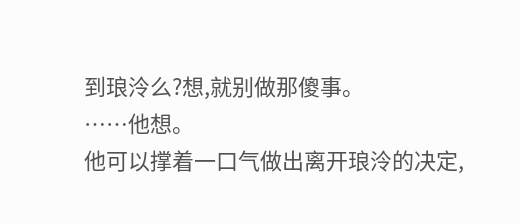到琅泠么?想,就别做那傻事。
……他想。
他可以撑着一口气做出离开琅泠的决定,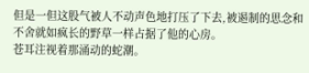但是一但这股气被人不动声色地打压了下去,被遏制的思念和不舍就如疯长的野草一样占据了他的心房。
苍耳注视着那涌动的蛇潮。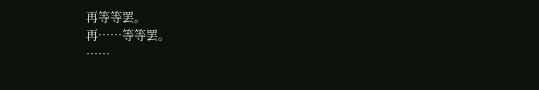再等等罢。
再……等等罢。
……